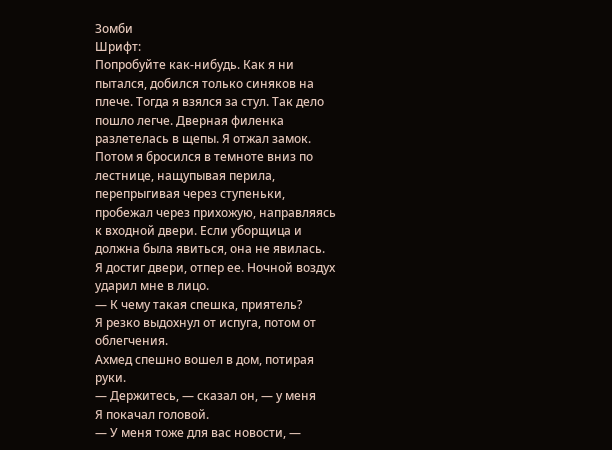Зомби
Шрифт:
Попробуйте как-нибудь. Как я ни пытался, добился только синяков на плече. Тогда я взялся за стул. Так дело пошло легче. Дверная филенка разлетелась в щепы. Я отжал замок.
Потом я бросился в темноте вниз по лестнице, нащупывая перила, перепрыгивая через ступеньки, пробежал через прихожую, направляясь к входной двери. Если уборщица и должна была явиться, она не явилась.
Я достиг двери, отпер ее. Ночной воздух ударил мне в лицо.
— К чему такая спешка, приятель?
Я резко выдохнул от испуга, потом от облегчения.
Ахмед спешно вошел в дом, потирая руки.
— Держитесь, — сказал он, — у меня
Я покачал головой.
— У меня тоже для вас новости, —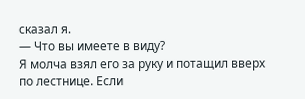сказал я.
— Что вы имеете в виду?
Я молча взял его за руку и потащил вверх по лестнице. Если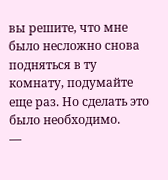вы решите, что мне было несложно снова подняться в ту комнату, подумайте еще раз. Но сделать это было необходимо.
—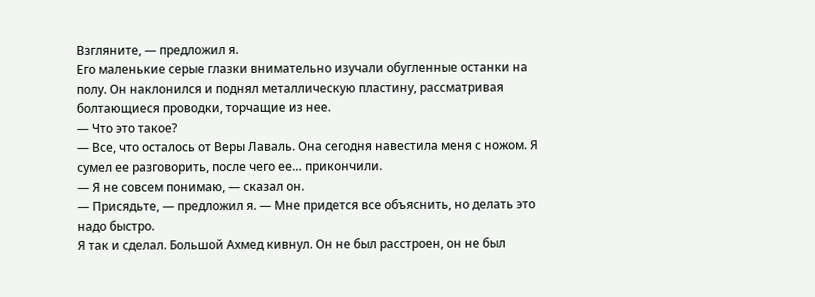Взгляните, — предложил я.
Его маленькие серые глазки внимательно изучали обугленные останки на полу. Он наклонился и поднял металлическую пластину, рассматривая болтающиеся проводки, торчащие из нее.
— Что это такое?
— Все, что осталось от Веры Лаваль. Она сегодня навестила меня с ножом. Я сумел ее разговорить, после чего ее… прикончили.
— Я не совсем понимаю, — сказал он.
— Присядьте, — предложил я. — Мне придется все объяснить, но делать это надо быстро.
Я так и сделал. Большой Ахмед кивнул. Он не был расстроен, он не был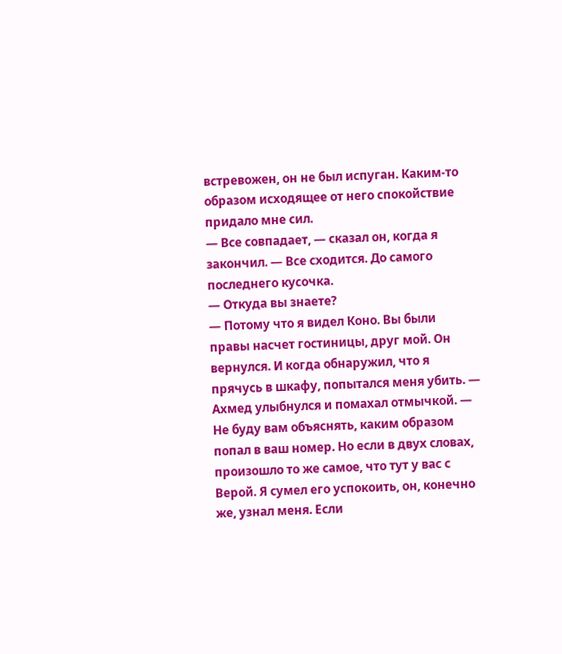встревожен, он не был испуган. Каким-то образом исходящее от него спокойствие придало мне сил.
— Все совпадает, — сказал он, когда я закончил. — Все сходится. До самого последнего кусочка.
— Откуда вы знаете?
— Потому что я видел Коно. Вы были правы насчет гостиницы, друг мой. Он вернулся. И когда обнаружил, что я прячусь в шкафу, попытался меня убить. — Ахмед улыбнулся и помахал отмычкой. — Не буду вам объяснять, каким образом попал в ваш номер. Но если в двух словах, произошло то же самое, что тут у вас с Верой. Я сумел его успокоить, он, конечно же, узнал меня. Если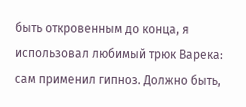быть откровенным до конца, я использовал любимый трюк Варека: сам применил гипноз. Должно быть,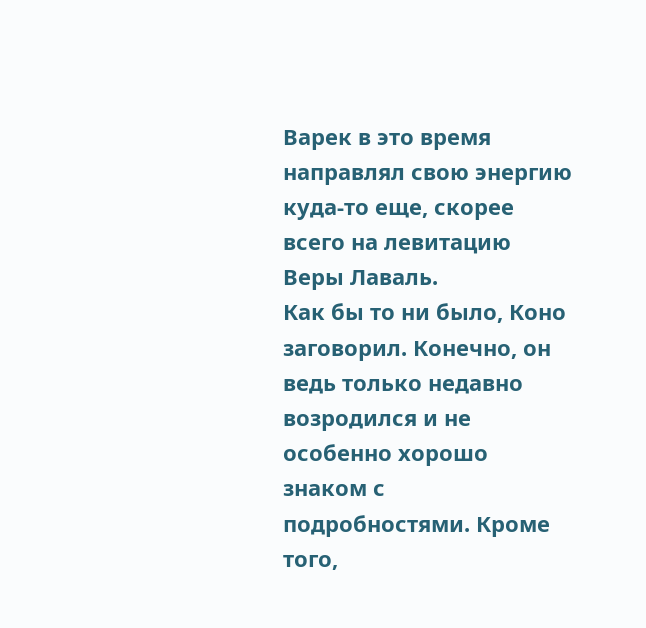Варек в это время направлял свою энергию куда-то еще, скорее всего на левитацию Веры Лаваль.
Как бы то ни было, Коно заговорил. Конечно, он ведь только недавно возродился и не особенно хорошо знаком с подробностями. Кроме того,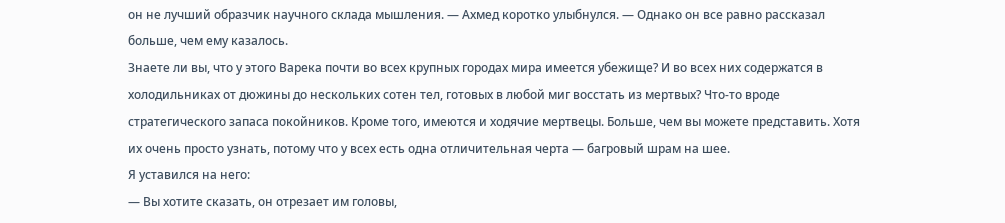он не лучший образчик научного склада мышления. — Ахмед коротко улыбнулся. — Однако он все равно рассказал больше, чем ему казалось.
Знаете ли вы, что у этого Варека почти во всех крупных городах мира имеется убежище? И во всех них содержатся в холодильниках от дюжины до нескольких сотен тел, готовых в любой миг восстать из мертвых? Что-то вроде стратегического запаса покойников. Кроме того, имеются и ходячие мертвецы. Больше, чем вы можете представить. Хотя их очень просто узнать, потому что у всех есть одна отличительная черта — багровый шрам на шее.
Я уставился на него:
— Вы хотите сказать, он отрезает им головы,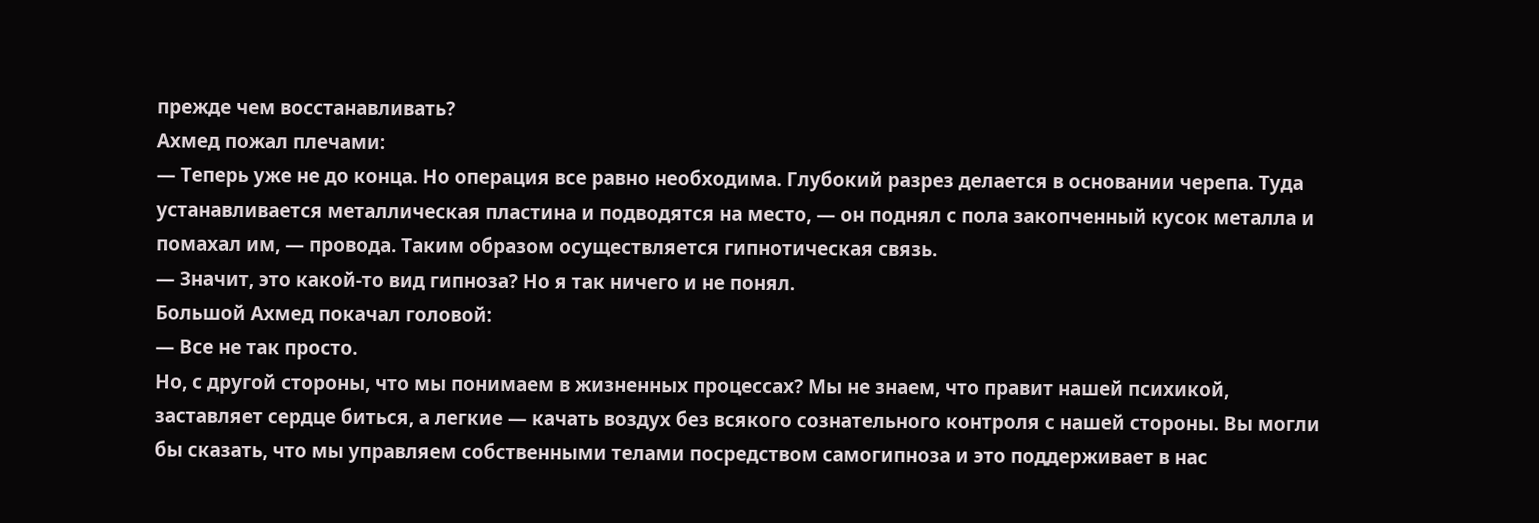прежде чем восстанавливать?
Ахмед пожал плечами:
— Теперь уже не до конца. Но операция все равно необходима. Глубокий разрез делается в основании черепа. Туда устанавливается металлическая пластина и подводятся на место, — он поднял с пола закопченный кусок металла и помахал им, — провода. Таким образом осуществляется гипнотическая связь.
— Значит, это какой-то вид гипноза? Но я так ничего и не понял.
Большой Ахмед покачал головой:
— Все не так просто.
Но, с другой стороны, что мы понимаем в жизненных процессах? Мы не знаем, что правит нашей психикой, заставляет сердце биться, а легкие — качать воздух без всякого сознательного контроля с нашей стороны. Вы могли бы сказать, что мы управляем собственными телами посредством самогипноза и это поддерживает в нас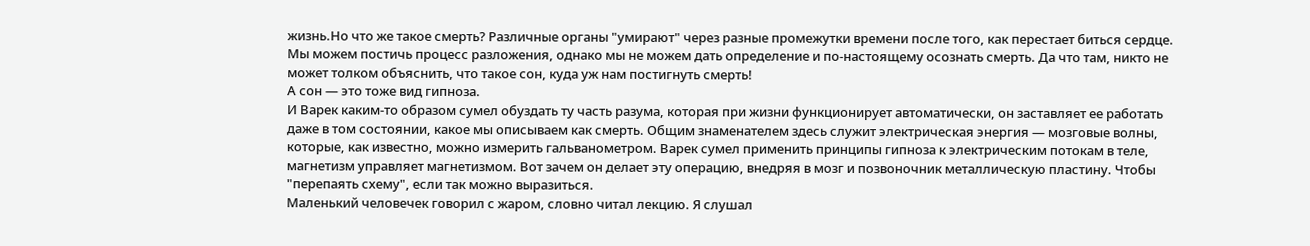жизнь.Но что же такое смерть? Различные органы "умирают" через разные промежутки времени после того, как перестает биться сердце. Мы можем постичь процесс разложения, однако мы не можем дать определение и по-настоящему осознать смерть. Да что там, никто не может толком объяснить, что такое сон, куда уж нам постигнуть смерть!
А сон — это тоже вид гипноза.
И Варек каким-то образом сумел обуздать ту часть разума, которая при жизни функционирует автоматически, он заставляет ее работать даже в том состоянии, какое мы описываем как смерть. Общим знаменателем здесь служит электрическая энергия — мозговые волны, которые, как известно, можно измерить гальванометром. Варек сумел применить принципы гипноза к электрическим потокам в теле, магнетизм управляет магнетизмом. Вот зачем он делает эту операцию, внедряя в мозг и позвоночник металлическую пластину. Чтобы "перепаять схему", если так можно выразиться.
Маленький человечек говорил с жаром, словно читал лекцию. Я слушал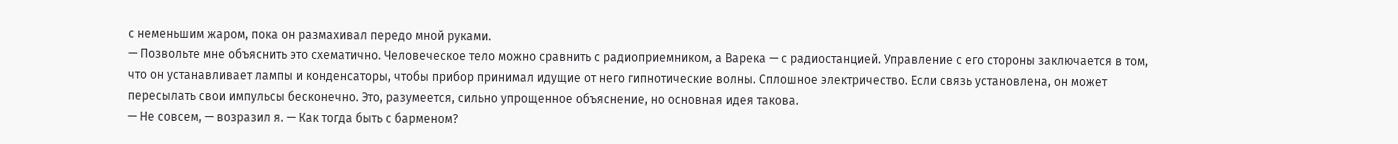с неменьшим жаром, пока он размахивал передо мной руками.
— Позвольте мне объяснить это схематично. Человеческое тело можно сравнить с радиоприемником, а Варека — с радиостанцией. Управление с его стороны заключается в том, что он устанавливает лампы и конденсаторы, чтобы прибор принимал идущие от него гипнотические волны. Сплошное электричество. Если связь установлена, он может пересылать свои импульсы бесконечно. Это, разумеется, сильно упрощенное объяснение, но основная идея такова.
— Не совсем, — возразил я. — Как тогда быть с барменом?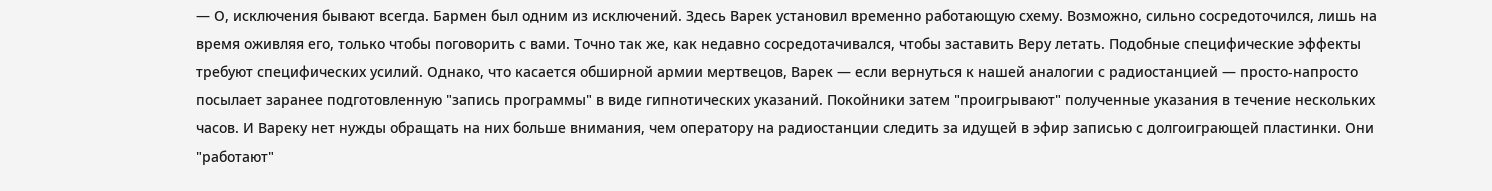— О, исключения бывают всегда. Бармен был одним из исключений. Здесь Варек установил временно работающую схему. Возможно, сильно сосредоточился, лишь на время оживляя его, только чтобы поговорить с вами. Точно так же, как недавно сосредотачивался, чтобы заставить Веру летать. Подобные специфические эффекты требуют специфических усилий. Однако, что касается обширной армии мертвецов, Варек — если вернуться к нашей аналогии с радиостанцией — просто-напросто посылает заранее подготовленную "запись программы" в виде гипнотических указаний. Покойники затем "проигрывают" полученные указания в течение нескольких часов. И Вареку нет нужды обращать на них больше внимания, чем оператору на радиостанции следить за идущей в эфир записью с долгоиграющей пластинки. Они "работают"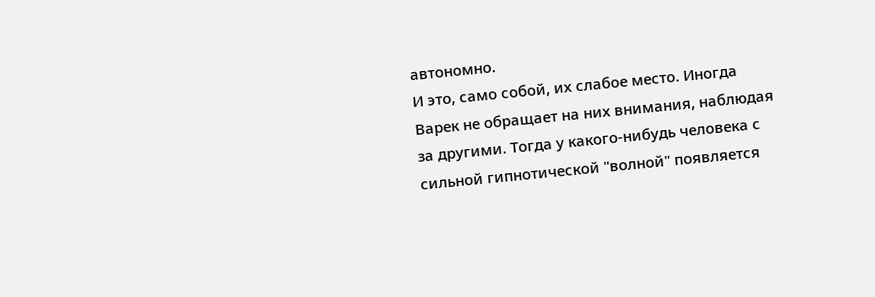автономно.
И это, само собой, их слабое место. Иногда Варек не обращает на них внимания, наблюдая за другими. Тогда у какого-нибудь человека с сильной гипнотической "волной" появляется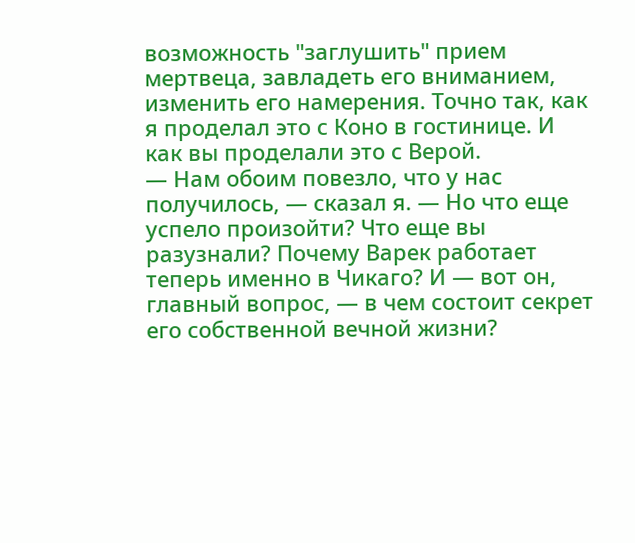возможность "заглушить" прием мертвеца, завладеть его вниманием, изменить его намерения. Точно так, как я проделал это с Коно в гостинице. И как вы проделали это с Верой.
— Нам обоим повезло, что у нас получилось, — сказал я. — Но что еще успело произойти? Что еще вы разузнали? Почему Варек работает теперь именно в Чикаго? И — вот он, главный вопрос, — в чем состоит секрет его собственной вечной жизни?